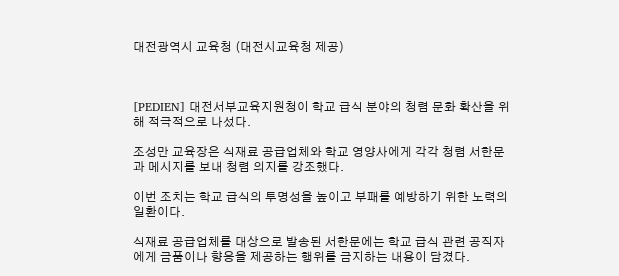대전광역시 교육청 (대전시교육청 제공)



[PEDIEN] 대전서부교육지원청이 학교 급식 분야의 청렴 문화 확산을 위해 적극적으로 나섰다.

조성만 교육장은 식재료 공급업체와 학교 영양사에게 각각 청렴 서한문과 메시지를 보내 청렴 의지를 강조했다.

이번 조치는 학교 급식의 투명성을 높이고 부패를 예방하기 위한 노력의 일환이다.

식재료 공급업체를 대상으로 발송된 서한문에는 학교 급식 관련 공직자에게 금품이나 향응을 제공하는 행위를 금지하는 내용이 담겼다.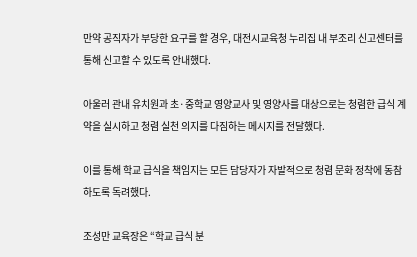만약 공직자가 부당한 요구를 할 경우, 대전시교육청 누리집 내 부조리 신고센터를 통해 신고할 수 있도록 안내했다.

아울러 관내 유치원과 초·중학교 영양교사 및 영양사를 대상으로는 청렴한 급식 계약을 실시하고 청렴 실천 의지를 다짐하는 메시지를 전달했다.

이를 통해 학교 급식을 책임지는 모든 담당자가 자발적으로 청렴 문화 정착에 동참하도록 독려했다.

조성만 교육장은 “학교 급식 분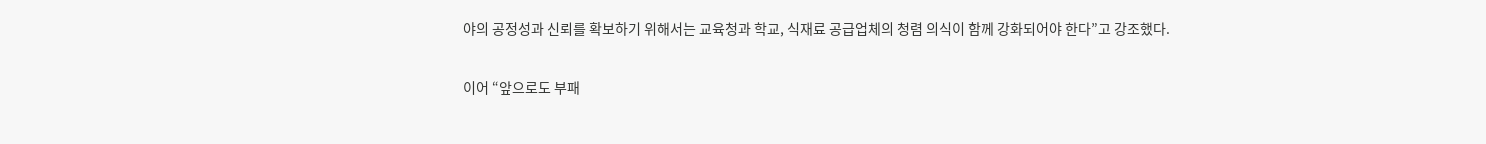야의 공정성과 신뢰를 확보하기 위해서는 교육청과 학교, 식재료 공급업체의 청렴 의식이 함께 강화되어야 한다”고 강조했다.

이어 “앞으로도 부패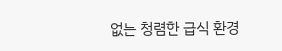없는 청렴한 급식 환경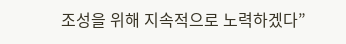조성을 위해 지속적으로 노력하겠다”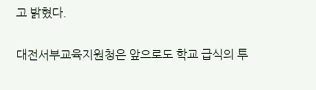고 밝혔다.

대전서부교육지원청은 앞으로도 학교 급식의 투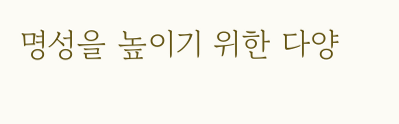명성을 높이기 위한 다양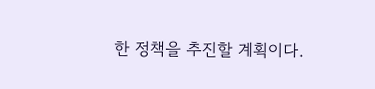한 정책을 추진할 계획이다.